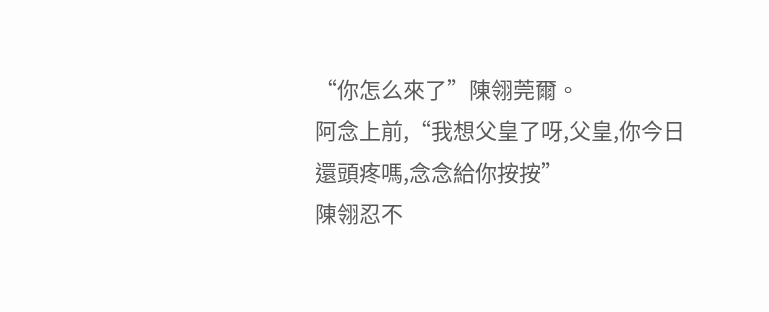“你怎么來了”陳翎莞爾。
阿念上前,“我想父皇了呀,父皇,你今日還頭疼嗎,念念給你按按”
陳翎忍不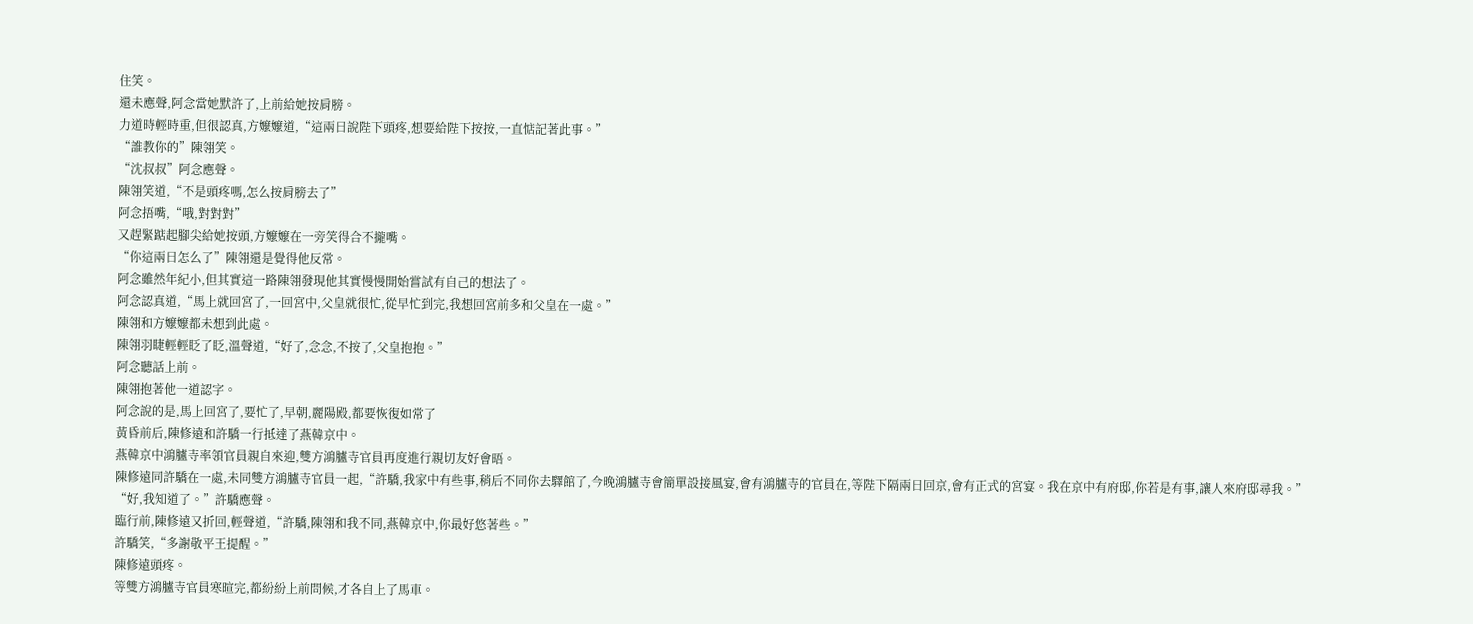住笑。
還未應聲,阿念當她默許了,上前給她按肩膀。
力道時輕時重,但很認真,方嬤嬤道,“這兩日說陛下頭疼,想要給陛下按按,一直惦記著此事。”
“誰教你的”陳翎笑。
“沈叔叔”阿念應聲。
陳翎笑道,“不是頭疼嗎,怎么按肩膀去了”
阿念捂嘴,“哦,對對對”
又趕緊踮起腳尖給她按頭,方嬤嬤在一旁笑得合不攏嘴。
“你這兩日怎么了”陳翎還是覺得他反常。
阿念雖然年紀小,但其實這一路陳翎發現他其實慢慢開始嘗試有自己的想法了。
阿念認真道,“馬上就回宮了,一回宮中,父皇就很忙,從早忙到完,我想回宮前多和父皇在一處。”
陳翎和方嬤嬤都未想到此處。
陳翎羽睫輕輕眨了眨,溫聲道,“好了,念念,不按了,父皇抱抱。”
阿念聽話上前。
陳翎抱著他一道認字。
阿念說的是,馬上回宮了,要忙了,早朝,麗陽殿,都要恢復如常了
黃昏前后,陳修遠和許驕一行抵達了燕韓京中。
燕韓京中鴻臚寺率領官員親自來迎,雙方鴻臚寺官員再度進行親切友好會晤。
陳修遠同許驕在一處,未同雙方鴻臚寺官員一起,“許驕,我家中有些事,稍后不同你去驛館了,今晚鴻臚寺會簡單設接風宴,會有鴻臚寺的官員在,等陛下隔兩日回京,會有正式的宮宴。我在京中有府邸,你若是有事,讓人來府邸尋我。”
“好,我知道了。”許驕應聲。
臨行前,陳修遠又折回,輕聲道,“許驕,陳翎和我不同,燕韓京中,你最好悠著些。”
許驕笑,“多謝敬平王提醒。”
陳修遠頭疼。
等雙方鴻臚寺官員寒暄完,都紛紛上前問候,才各自上了馬車。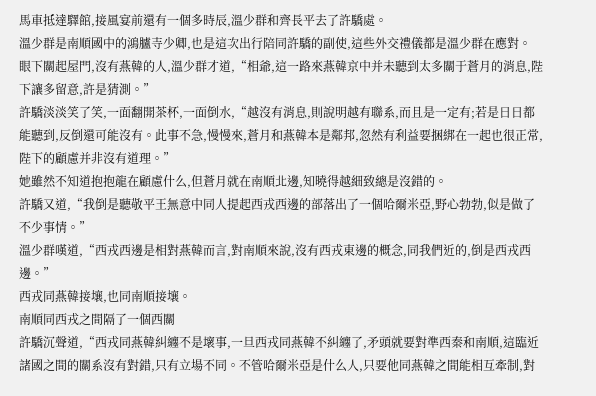馬車抵達驛館,接風宴前還有一個多時辰,溫少群和齊長平去了許驕處。
溫少群是南順國中的鴻臚寺少卿,也是這次出行陪同許驕的副使,這些外交禮儀都是溫少群在應對。
眼下關起屋門,沒有燕韓的人,溫少群才道,“相爺,這一路來燕韓京中并未聽到太多關于蒼月的消息,陛下讓多留意,許是猜測。”
許驕淡淡笑了笑,一面翻開茶杯,一面倒水,“越沒有消息,則說明越有聯系,而且是一定有;若是日日都能聽到,反倒還可能沒有。此事不急,慢慢來,蒼月和燕韓本是鄰邦,忽然有利益要捆綁在一起也很正常,陛下的顧慮并非沒有道理。”
她雖然不知道抱抱龍在顧慮什么,但蒼月就在南順北邊,知曉得越細致總是沒錯的。
許驕又道,“我倒是聽敬平王無意中同人提起西戎西邊的部落出了一個哈爾米亞,野心勃勃,似是做了不少事情。”
溫少群嘆道,“西戎西邊是相對燕韓而言,對南順來說,沒有西戎東邊的概念,同我們近的,倒是西戎西邊。”
西戎同燕韓接壤,也同南順接壤。
南順同西戎之間隔了一個西關
許驕沉聲道,“西戎同燕韓糾纏不是壞事,一旦西戎同燕韓不糾纏了,矛頭就要對準西秦和南順,這臨近諸國之間的關系沒有對錯,只有立場不同。不管哈爾米亞是什么人,只要他同燕韓之間能相互牽制,對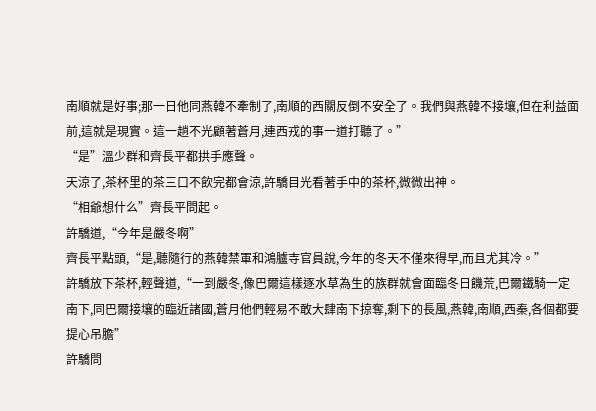南順就是好事;那一日他同燕韓不牽制了,南順的西關反倒不安全了。我們與燕韓不接壤,但在利益面前,這就是現實。這一趟不光顧著蒼月,連西戎的事一道打聽了。”
“是”溫少群和齊長平都拱手應聲。
天涼了,茶杯里的茶三口不飲完都會涼,許驕目光看著手中的茶杯,微微出神。
“相爺想什么”齊長平問起。
許驕道,“今年是嚴冬啊”
齊長平點頭,“是,聽隨行的燕韓禁軍和鴻臚寺官員說,今年的冬天不僅來得早,而且尤其冷。”
許驕放下茶杯,輕聲道,“一到嚴冬,像巴爾這樣逐水草為生的族群就會面臨冬日饑荒,巴爾鐵騎一定南下,同巴爾接壤的臨近諸國,蒼月他們輕易不敢大肆南下掠奪,剩下的長風,燕韓,南順,西秦,各個都要提心吊膽”
許驕問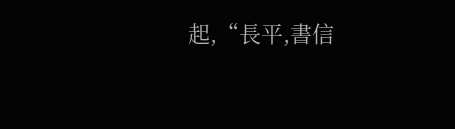起,“長平,書信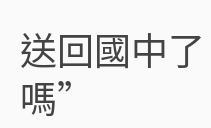送回國中了嗎”